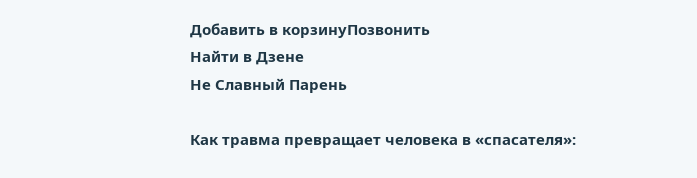Добавить в корзинуПозвонить
Найти в Дзене
Не Славный Парень

Как травма превращает человека в «спасателя»: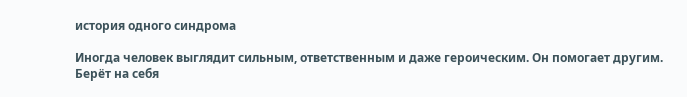история одного синдрома

Иногда человек выглядит сильным, ответственным и даже героическим. Он помогает другим.
Берёт на себя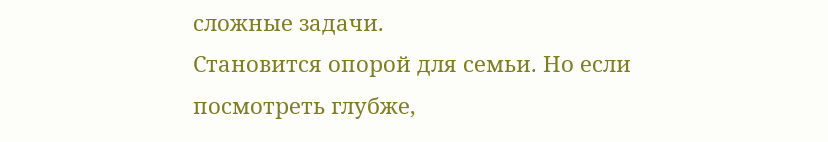сложные задачи.
Становится опорой для семьи. Но если посмотреть глубже,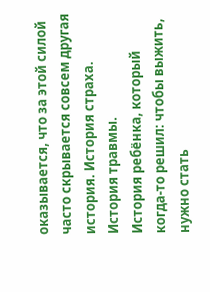оказывается, что за этой силой часто скрывается совсем другая история. История страха.
История травмы.
История ребёнка, который когда-то решил: чтобы выжить, нужно стать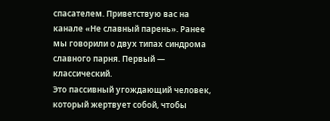спасателем. Приветствую вас на канале «Не славный парень». Ранее мы говорили о двух типах синдрома славного парня. Первый — классический.
Это пассивный угождающий человек, который жертвует собой, чтобы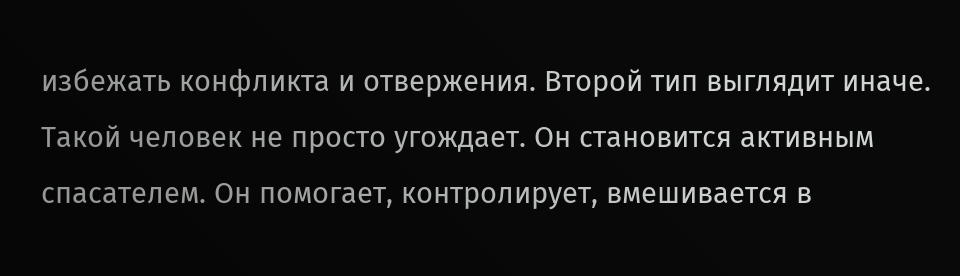избежать конфликта и отвержения. Второй тип выглядит иначе. Такой человек не просто угождает. Он становится активным спасателем. Он помогает, контролирует, вмешивается в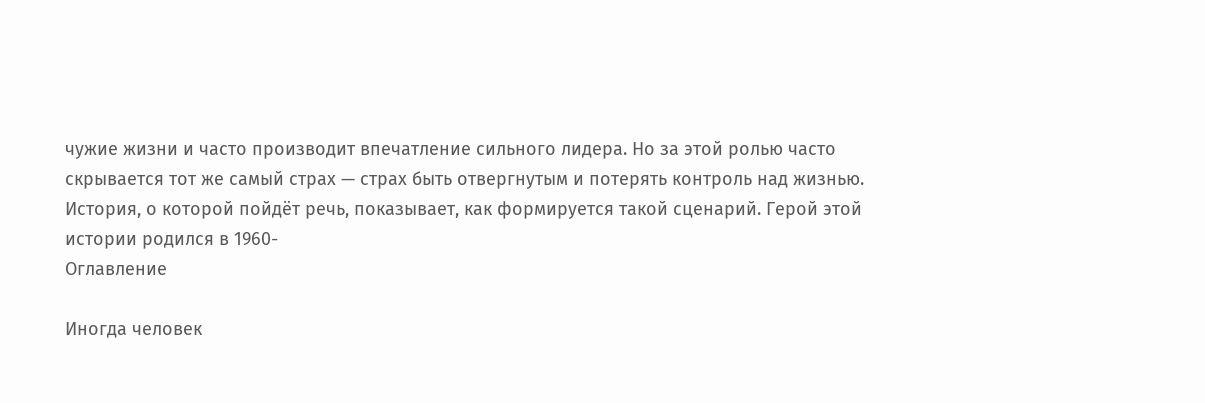чужие жизни и часто производит впечатление сильного лидера. Но за этой ролью часто скрывается тот же самый страх — страх быть отвергнутым и потерять контроль над жизнью. История, о которой пойдёт речь, показывает, как формируется такой сценарий. Герой этой истории родился в 1960-
Оглавление

Иногда человек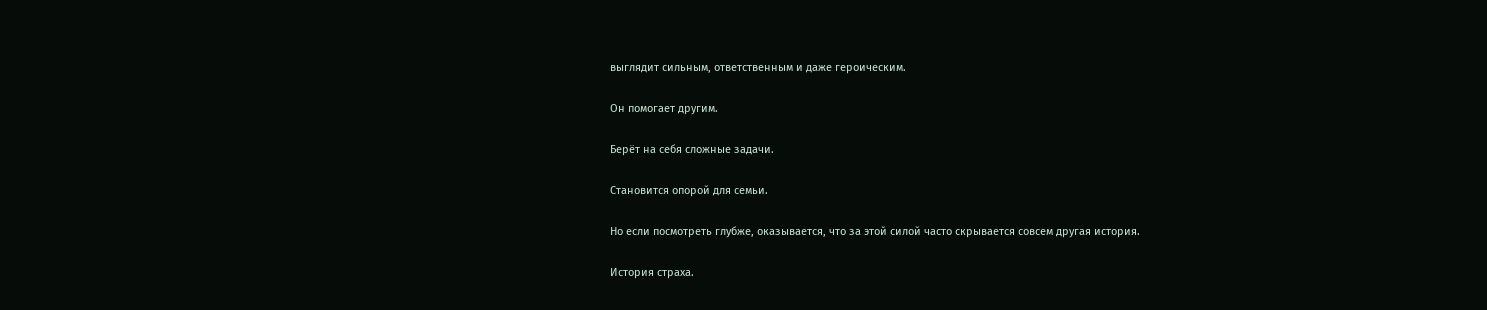выглядит сильным, ответственным и даже героическим.

Он помогает другим.

Берёт на себя сложные задачи.

Становится опорой для семьи.

Но если посмотреть глубже, оказывается, что за этой силой часто скрывается совсем другая история.

История страха.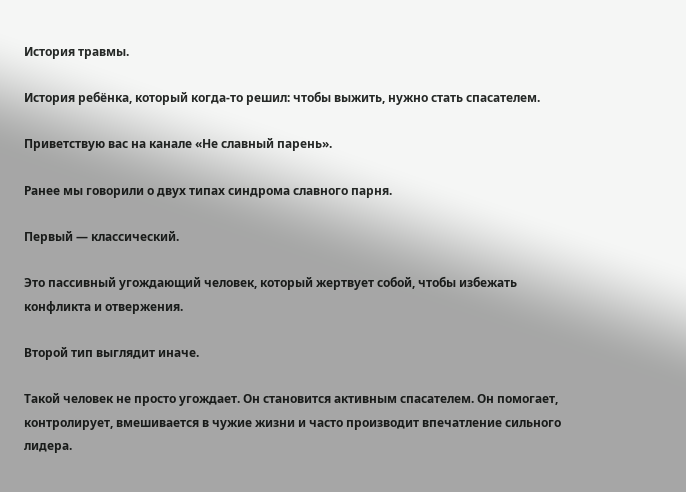История травмы.

История ребёнка, который когда-то решил: чтобы выжить, нужно стать спасателем.

Приветствую вас на канале «Не славный парень».

Ранее мы говорили о двух типах синдрома славного парня.

Первый — классический.

Это пассивный угождающий человек, который жертвует собой, чтобы избежать конфликта и отвержения.

Второй тип выглядит иначе.

Такой человек не просто угождает. Он становится активным спасателем. Он помогает, контролирует, вмешивается в чужие жизни и часто производит впечатление сильного лидера.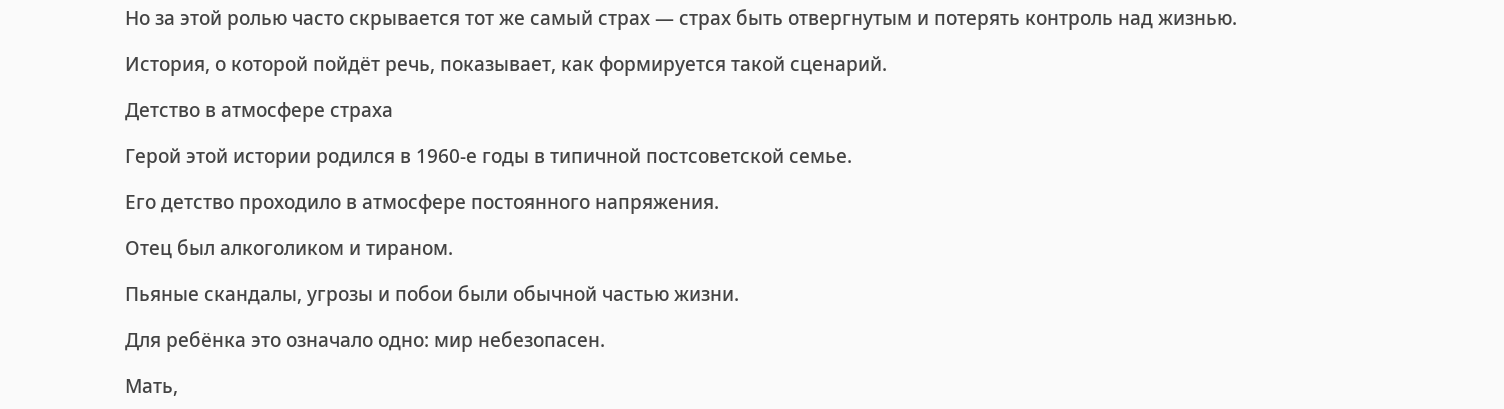Но за этой ролью часто скрывается тот же самый страх — страх быть отвергнутым и потерять контроль над жизнью.

История, о которой пойдёт речь, показывает, как формируется такой сценарий.

Детство в атмосфере страха

Герой этой истории родился в 1960-е годы в типичной постсоветской семье.

Его детство проходило в атмосфере постоянного напряжения.

Отец был алкоголиком и тираном.

Пьяные скандалы, угрозы и побои были обычной частью жизни.

Для ребёнка это означало одно: мир небезопасен.

Мать,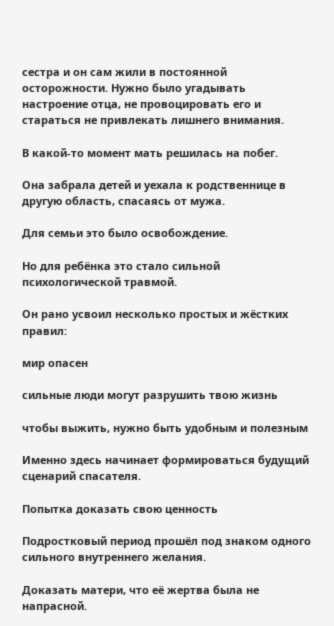сестра и он сам жили в постоянной осторожности. Нужно было угадывать настроение отца, не провоцировать его и стараться не привлекать лишнего внимания.

В какой-то момент мать решилась на побег.

Она забрала детей и уехала к родственнице в другую область, спасаясь от мужа.

Для семьи это было освобождение.

Но для ребёнка это стало сильной психологической травмой.

Он рано усвоил несколько простых и жёстких правил:

мир опасен

сильные люди могут разрушить твою жизнь

чтобы выжить, нужно быть удобным и полезным

Именно здесь начинает формироваться будущий сценарий спасателя.

Попытка доказать свою ценность

Подростковый период прошёл под знаком одного сильного внутреннего желания.

Доказать матери, что её жертва была не напрасной.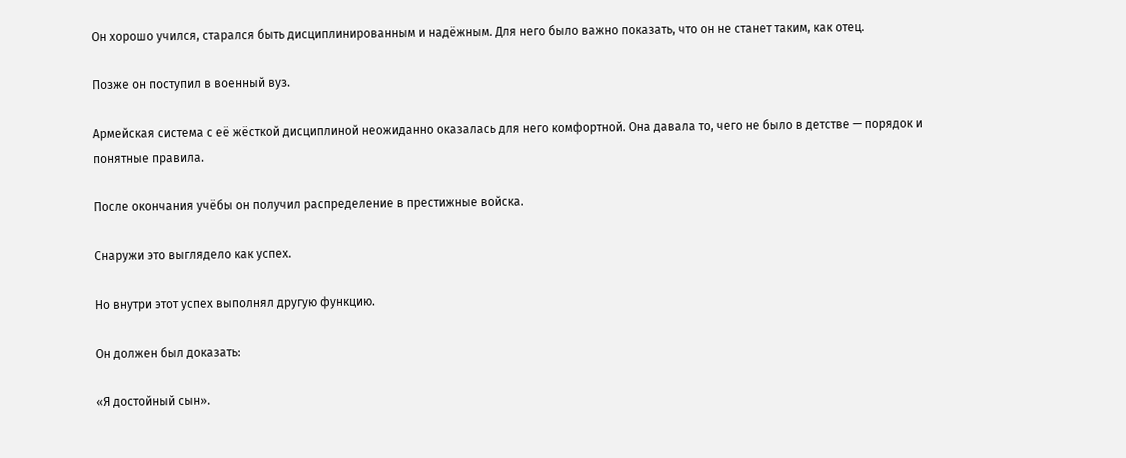Он хорошо учился, старался быть дисциплинированным и надёжным. Для него было важно показать, что он не станет таким, как отец.

Позже он поступил в военный вуз.

Армейская система с её жёсткой дисциплиной неожиданно оказалась для него комфортной. Она давала то, чего не было в детстве — порядок и понятные правила.

После окончания учёбы он получил распределение в престижные войска.

Снаружи это выглядело как успех.

Но внутри этот успех выполнял другую функцию.

Он должен был доказать:

«Я достойный сын».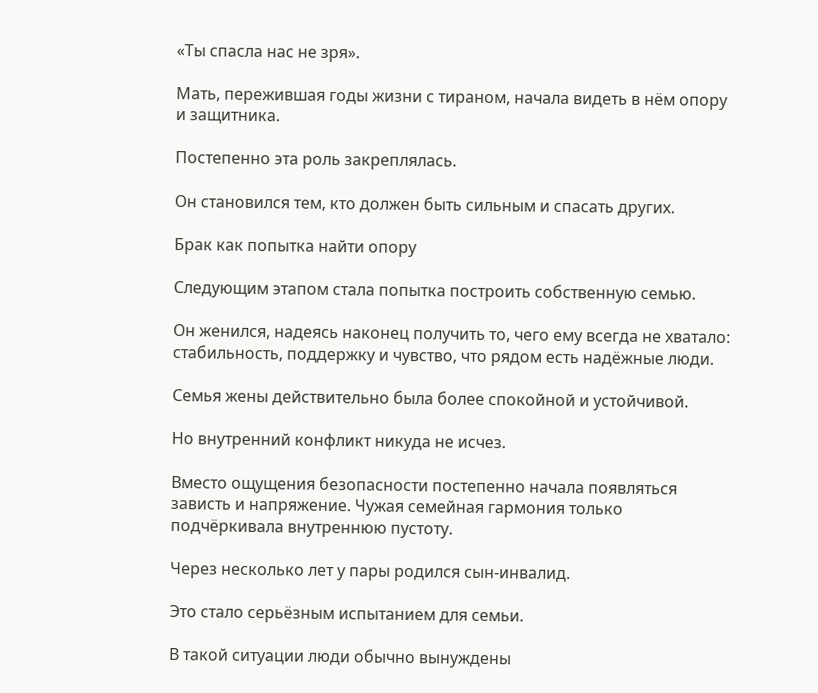«Ты спасла нас не зря».

Мать, пережившая годы жизни с тираном, начала видеть в нём опору и защитника.

Постепенно эта роль закреплялась.

Он становился тем, кто должен быть сильным и спасать других.

Брак как попытка найти опору

Следующим этапом стала попытка построить собственную семью.

Он женился, надеясь наконец получить то, чего ему всегда не хватало: стабильность, поддержку и чувство, что рядом есть надёжные люди.

Семья жены действительно была более спокойной и устойчивой.

Но внутренний конфликт никуда не исчез.

Вместо ощущения безопасности постепенно начала появляться зависть и напряжение. Чужая семейная гармония только подчёркивала внутреннюю пустоту.

Через несколько лет у пары родился сын-инвалид.

Это стало серьёзным испытанием для семьи.

В такой ситуации люди обычно вынуждены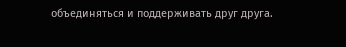объединяться и поддерживать друг друга.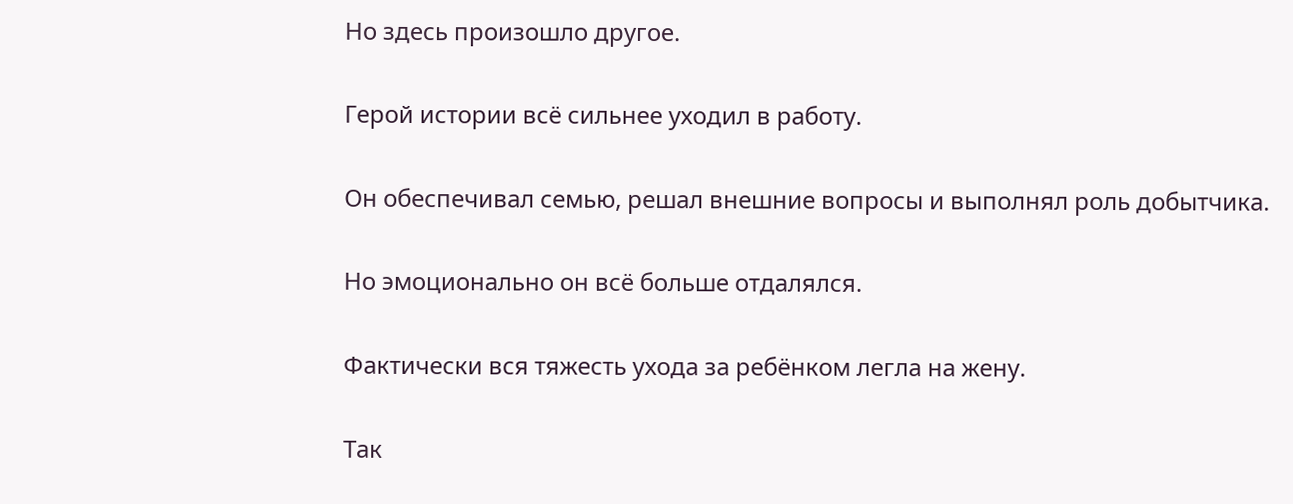Но здесь произошло другое.

Герой истории всё сильнее уходил в работу.

Он обеспечивал семью, решал внешние вопросы и выполнял роль добытчика.

Но эмоционально он всё больше отдалялся.

Фактически вся тяжесть ухода за ребёнком легла на жену.

Так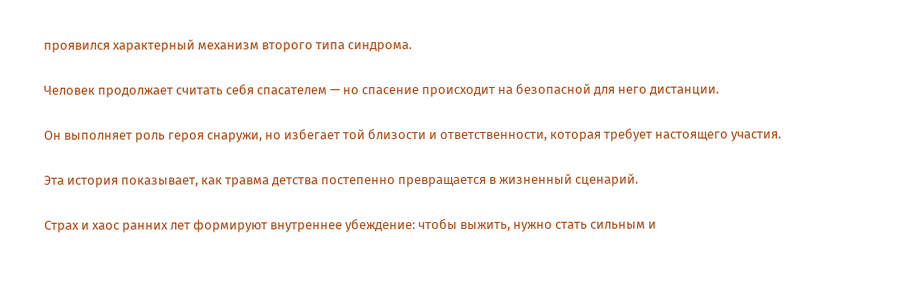проявился характерный механизм второго типа синдрома.

Человек продолжает считать себя спасателем — но спасение происходит на безопасной для него дистанции.

Он выполняет роль героя снаружи, но избегает той близости и ответственности, которая требует настоящего участия.

Эта история показывает, как травма детства постепенно превращается в жизненный сценарий.

Страх и хаос ранних лет формируют внутреннее убеждение: чтобы выжить, нужно стать сильным и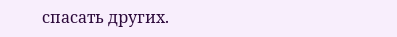спасать других.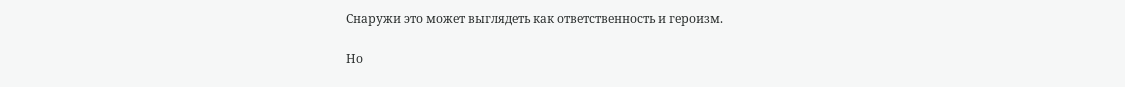Снаружи это может выглядеть как ответственность и героизм.

Но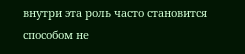внутри эта роль часто становится способом не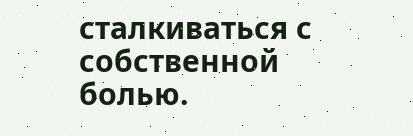сталкиваться с собственной болью.